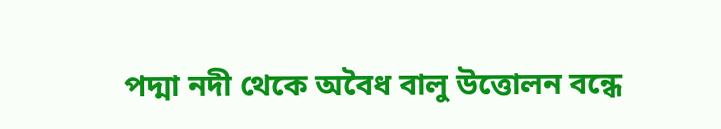পদ্মা নদী থেকে অবৈধ বালু উত্তোলন বন্ধে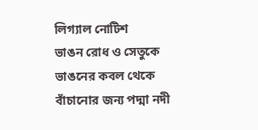লিগ্যাল নোটিশ
ভাঙন রোধ ও সেতুকে ভাঙনের কবল থেকে বাঁচানোর জন্য পদ্মা নদী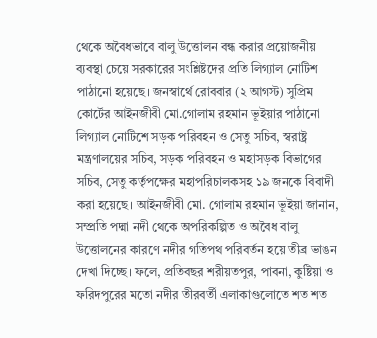থেকে অবৈধভাবে বালু উত্তোলন বন্ধ করার প্রয়োজনীয় ব্যবস্থা চেয়ে সরকারের সংশ্লিষ্টদের প্রতি লিগ্যাল নোটিশ পাঠানো হয়েছে। জনস্বার্থে রোববার (২ আগস্ট) সুপ্রিম কোর্টের আইনজীবী মো.গোলাম রহমান ভূইয়ার পাঠানো লিগ্যাল নোটিশে সড়ক পরিবহন ও সেতু সচিব, স্বরাষ্ট্র মন্ত্রণালয়ের সচিব, সড়ক পরিবহন ও মহাসড়ক বিভাগের সচিব, সেতু কর্তৃপক্ষের মহাপরিচালকসহ ১৯ জনকে বিবাদী করা হয়েছে। আইনজীবী মো. গোলাম রহমান ভূইয়া জানান, সম্প্রতি পদ্মা নদী থেকে অপরিকল্পিত ও অবৈধ বালু উত্তোলনের কারণে নদীর গতিপথ পরিবর্তন হয়ে তীব্র ভাঙন দেখা দিচ্ছে। ফলে, প্রতিবছর শরীয়তপুর, পাবনা, কুষ্টিয়া ও ফরিদপুরের মতো নদীর তীরবর্তী এলাকাগুলোতে শত শত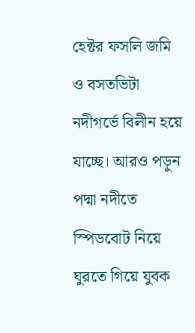হেক্টর ফসলি জমি ও বসতভিটা নদীগর্ভে বিলীন হয়ে যাচ্ছে। আরও পড়ুন পদ্মা নদীতে স্পিডবোট নিয়ে ঘুরতে গিয়ে যুবক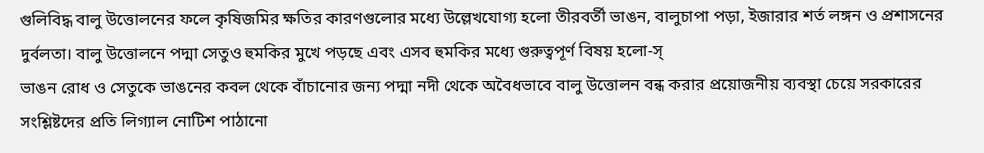গুলিবিদ্ধ বালু উত্তোলনের ফলে কৃষিজমির ক্ষতির কারণগুলোর মধ্যে উল্লেখযোগ্য হলো তীরবর্তী ভাঙন, বালুচাপা পড়া, ইজারার শর্ত লঙ্গন ও প্রশাসনের দুর্বলতা। বালু উত্তোলনে পদ্মা সেতুও হুমকির মুখে পড়ছে এবং এসব হুমকির মধ্যে গুরুত্বপূর্ণ বিষয় হলো-স্
ভাঙন রোধ ও সেতুকে ভাঙনের কবল থেকে বাঁচানোর জন্য পদ্মা নদী থেকে অবৈধভাবে বালু উত্তোলন বন্ধ করার প্রয়োজনীয় ব্যবস্থা চেয়ে সরকারের সংশ্লিষ্টদের প্রতি লিগ্যাল নোটিশ পাঠানো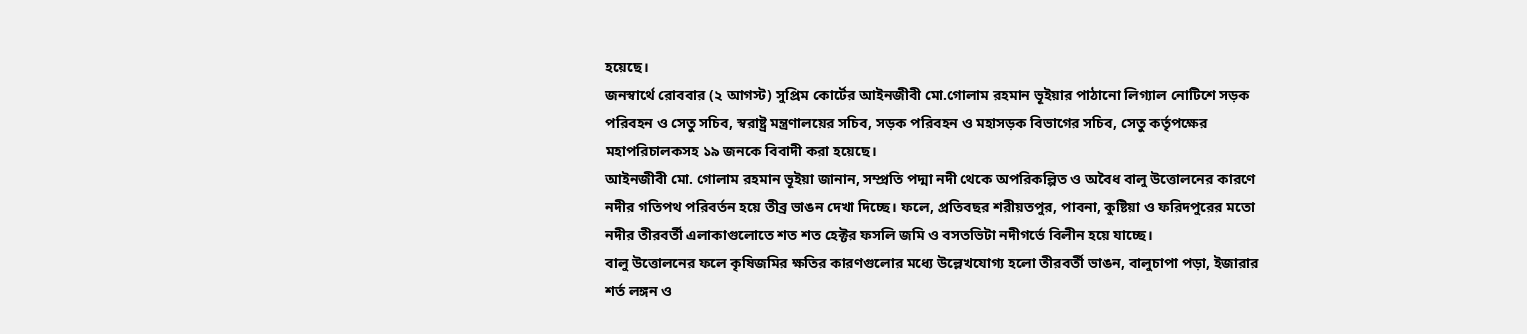হয়েছে।
জনস্বার্থে রোববার (২ আগস্ট) সুপ্রিম কোর্টের আইনজীবী মো.গোলাম রহমান ভূইয়ার পাঠানো লিগ্যাল নোটিশে সড়ক পরিবহন ও সেতু সচিব, স্বরাষ্ট্র মন্ত্রণালয়ের সচিব, সড়ক পরিবহন ও মহাসড়ক বিভাগের সচিব, সেতু কর্তৃপক্ষের মহাপরিচালকসহ ১৯ জনকে বিবাদী করা হয়েছে।
আইনজীবী মো. গোলাম রহমান ভূইয়া জানান, সম্প্রতি পদ্মা নদী থেকে অপরিকল্পিত ও অবৈধ বালু উত্তোলনের কারণে নদীর গতিপথ পরিবর্তন হয়ে তীব্র ভাঙন দেখা দিচ্ছে। ফলে, প্রতিবছর শরীয়তপুর, পাবনা, কুষ্টিয়া ও ফরিদপুরের মতো নদীর তীরবর্তী এলাকাগুলোতে শত শত হেক্টর ফসলি জমি ও বসতভিটা নদীগর্ভে বিলীন হয়ে যাচ্ছে।
বালু উত্তোলনের ফলে কৃষিজমির ক্ষতির কারণগুলোর মধ্যে উল্লেখযোগ্য হলো তীরবর্তী ভাঙন, বালুচাপা পড়া, ইজারার শর্ত লঙ্গন ও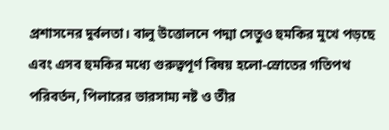প্রশাসনের দুর্বলতা। বালু উত্তোলনে পদ্মা সেতুও হুমকির মুখে পড়ছে এবং এসব হুমকির মধ্যে গুরুত্বপূর্ণ বিষয় হলো-স্রোতের গতিপথ পরিবর্তন, পিলারের ভারসাম্য নষ্ট ও তীর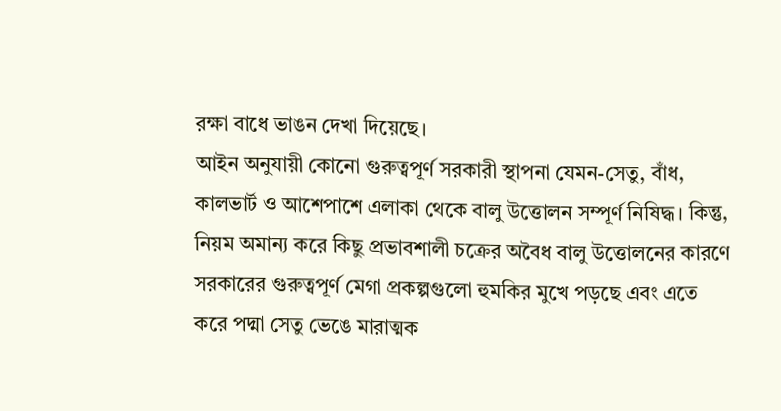রক্ষা বাধে ভাঙন দেখা দিয়েছে।
আইন অনুযায়ী কোনো গুরুত্বপূর্ণ সরকারী স্থাপনা যেমন-সেতু, বাঁধ, কালভার্ট ও আশেপাশে এলাকা থেকে বালু উত্তোলন সম্পূর্ণ নিষিদ্ধ। কিন্তু, নিয়ম অমান্য করে কিছু প্রভাবশালী চক্রের অবৈধ বালু উত্তোলনের কারণে সরকারের গুরুত্বপূর্ণ মেগা প্রকল্পগুলো হুমকির মুখে পড়ছে এবং এতে করে পদ্মা সেতু ভেঙে মারাত্মক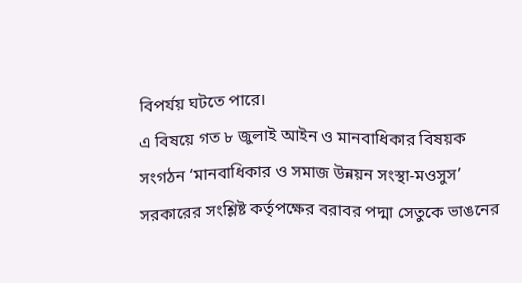বিপর্যয় ঘটতে পারে।
এ বিষয়ে গত ৮ জুলাই আইন ও মানবাধিকার বিষয়ক সংগঠন ‘মানবাধিকার ও সমাজ উন্নয়ন সংস্থা-মওসুস’ সরকারের সংশ্লিষ্ট কর্তৃপক্ষের বরাবর পদ্মা সেতুকে ভাঙনের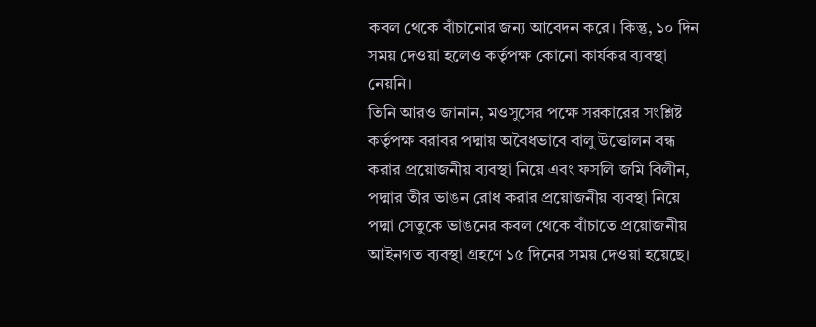কবল থেকে বাঁচানোর জন্য আবেদন করে। কিন্তু, ১০ দিন সময় দেওয়া হলেও কর্তৃপক্ষ কোনো কার্যকর ব্যবস্থা নেয়নি।
তিনি আরও জানান, মওসুসের পক্ষে সরকারের সংশ্লিষ্ট কর্তৃপক্ষ বরাবর পদ্মায় অবৈধভাবে বালু উত্তোলন বন্ধ করার প্রয়োজনীয় ব্যবস্থা নিয়ে এবং ফসলি জমি বিলীন, পদ্মার তীর ভাঙন রোধ করার প্রয়োজনীয় ব্যবস্থা নিয়ে পদ্মা সেতুকে ভাঙনের কবল থেকে বাঁচাতে প্রয়োজনীয় আইনগত ব্যবস্থা গ্রহণে ১৫ দিনের সময় দেওয়া হয়েছে।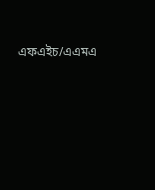এফএইচ/এএমএ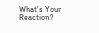What's Your Reaction?